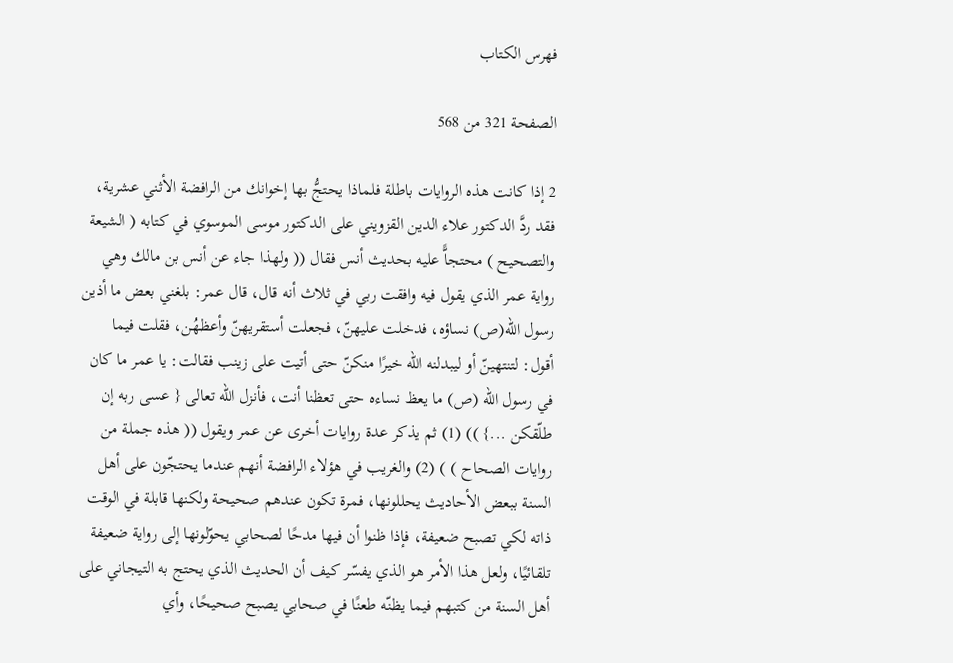فهرس الكتاب

الصفحة 321 من 568

2 إذا كانت هذه الروايات باطلة فلماذا يحتجُّ بها إخوانك من الرافضة الأثني عشرية، فقد ردَّ الدكتور علاء الدين القزويني على الدكتور موسى الموسوي في كتابه ( الشيعة والتصحيح ) محتجاًّ عليه بحديث أنس فقال (( ولهذا جاء عن أنس بن مالك وهي رواية عمر الذي يقول فيه وافقت ربي في ثلاث أنه قال، قال عمر: بلغني بعض ما أذين رسول الله(ص) نساؤه، فدخلت عليهنّ، فجعلت أستقريهنّ وأعظهُن، فقلت فيما أقول: لتنتهينّ أو ليبدلنه الله خيرًا منكنّ حتى أتيت على زينب فقالت: يا عمر ما كان في رسول الله (ص) ما يعظ نساءه حتى تعظنا أنت، فأنزل الله تعالى { عسى ربه إن طلّقكن ...} )) (1) ثم يذكر عدة روايات أخرى عن عمر ويقول (( هذه جملة من روايات الصحاح ) ) (2) والغريب في هؤلاء الرافضة أنهم عندما يحتجّون على أهل السنة ببعض الأحاديث يحللونها، فمرة تكون عندهم صحيحة ولكنها قابلة في الوقت ذاته لكي تصبح ضعيفة، فإذا ظنوا أن فيها مدحًا لصحابي يحوّلونها إلى رواية ضعيفة تلقائيًا، ولعل هذا الأمر هو الذي يفسّر كيف أن الحديث الذي يحتج به التيجاني على أهل السنة من كتبهم فيما يظنّه طعنًا في صحابي يصبح صحيحًا، وأي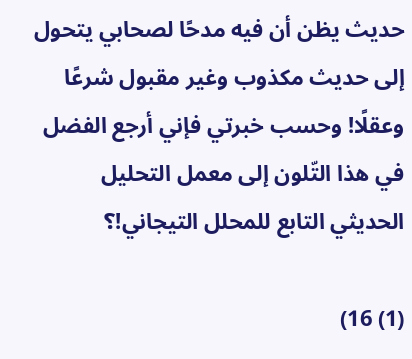حديث يظن أن فيه مدحًا لصحابي يتحول إلى حديث مكذوب وغير مقبول شرعًا وعقلًا! وحسب خبرتي فإني أرجع الفضل في هذا التّلون إلى معمل التحليل الحديثي التابع للمحلل التيجاني!؟

(1) 16)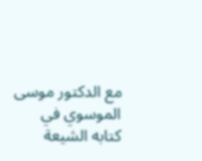مع الدكتور موسى الموسوي في كتابه الشيعة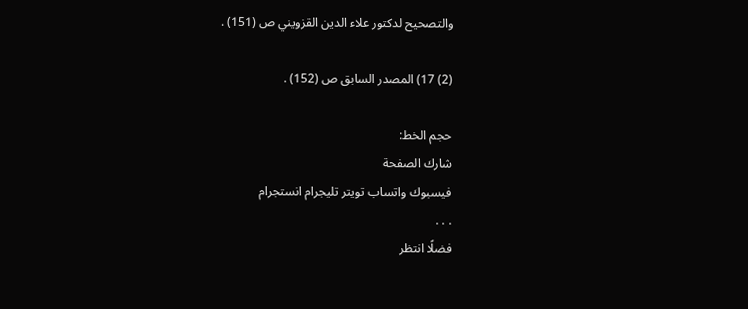والتصحيح لدكتور علاء الدين القزويني ص (151) .

(2) 17) المصدر السابق ص (152) .

حجم الخط:
شارك الصفحة
فيسبوك واتساب تويتر تليجرام انستجرام
. . .
فضلًا انتظر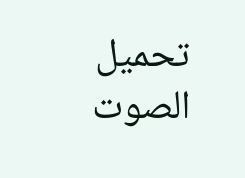تحميل الصوت